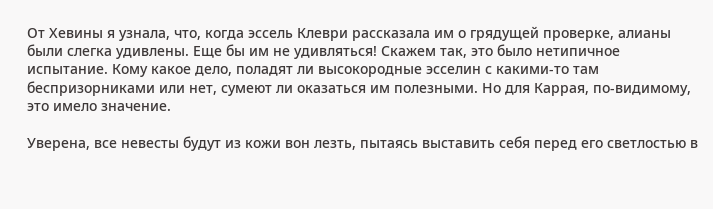От Хевины я узнала, что, когда эссель Клеври рассказала им о грядущей проверке, алианы были слегка удивлены. Еще бы им не удивляться! Скажем так, это было нетипичное испытание. Кому какое дело, поладят ли высокородные эсселин с какими-то там беспризорниками или нет, сумеют ли оказаться им полезными. Но для Каррая, по-видимому, это имело значение.

Уверена, все невесты будут из кожи вон лезть, пытаясь выставить себя перед его светлостью в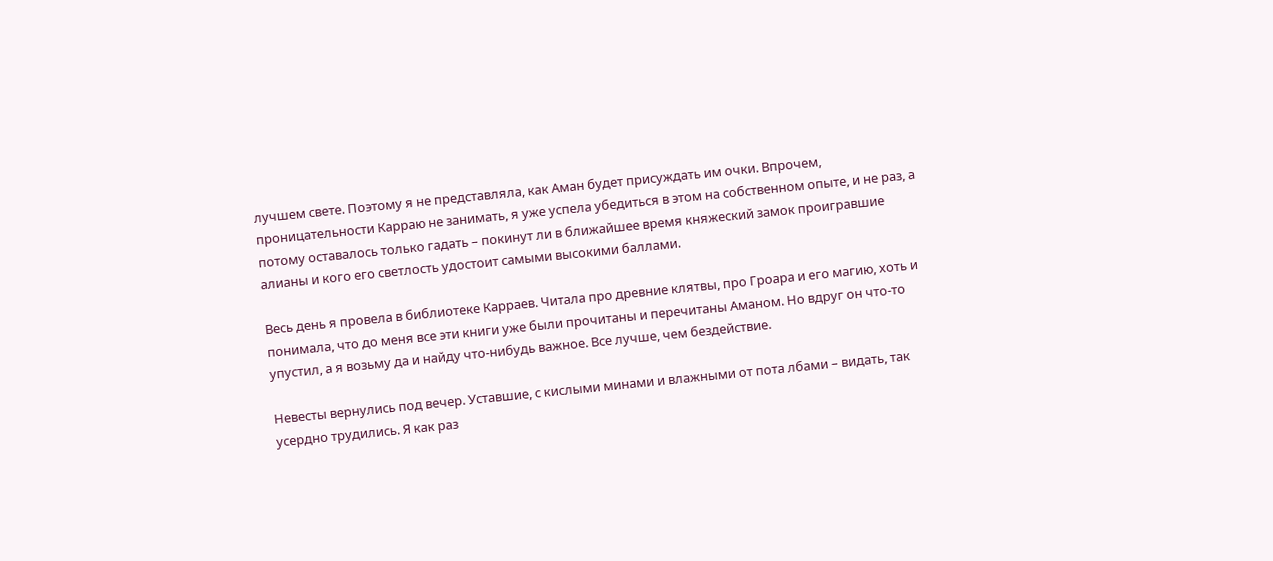лучшем свете. Поэтому я не представляла, как Аман будет присуждать им очки. Впрочем, проницательности Карраю не занимать, я уже успела убедиться в этом на собственном опыте, и не раз, а потому оставалось только гадать – покинут ли в ближайшее время княжеский замок проигравшие алианы и кого его светлость удостоит самыми высокими баллами.

Весь день я провела в библиотеке Карраев. Читала про древние клятвы, про Гроара и его магию, хоть и понимала, что до меня все эти книги уже были прочитаны и перечитаны Аманом. Но вдруг он что-то упустил, а я возьму да и найду что-нибудь важное. Все лучше, чем бездействие.

Невесты вернулись под вечер. Уставшие, с кислыми минами и влажными от пота лбами – видать, так усердно трудились. Я как раз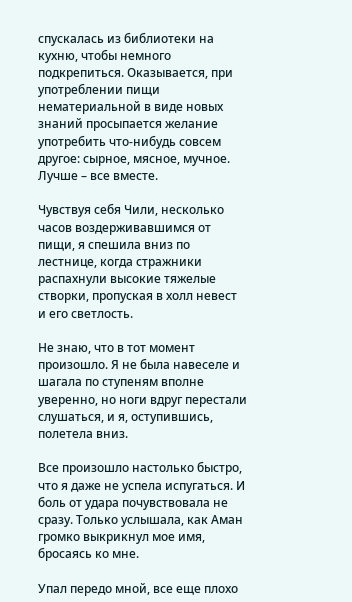спускалась из библиотеки на кухню, чтобы немного подкрепиться. Оказывается, при употреблении пищи нематериальной в виде новых знаний просыпается желание употребить что-нибудь совсем другое: сырное, мясное, мучное. Лучше – все вместе.

Чувствуя себя Чили, несколько часов воздерживавшимся от пищи, я спешила вниз по лестнице, когда стражники распахнули высокие тяжелые створки, пропуская в холл невест и его светлость.

Не знаю, что в тот момент произошло. Я не была навеселе и шагала по ступеням вполне уверенно, но ноги вдруг перестали слушаться, и я, оступившись, полетела вниз.

Все произошло настолько быстро, что я даже не успела испугаться. И боль от удара почувствовала не сразу. Только услышала, как Аман громко выкрикнул мое имя, бросаясь ко мне.

Упал передо мной, все еще плохо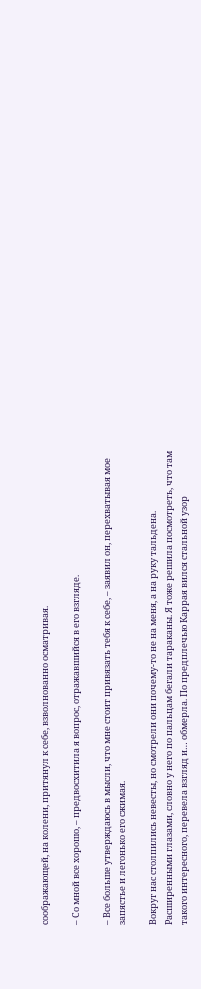соображающей, на колени, притянул к себе, взволнованно осматривая.

– Со мной все хорошо, – предвосхитила я вопрос, отражавшийся в его взгляде.

– Все больше утверждаюсь в мысли, что мне стоит привязать тебя к себе, – заявил он, перехватывая мое запястье и легонько его сжимая.

Вокруг нас столпились невесты, но смотрели они почему-то не на меня, а на руку тальдена. Расширенными глазами, словно у него по пальцам бегали тараканы. Я тоже решила посмотреть, что там такого интересного, перевела взгляд и… обмерла. По предплечью Каррая вился стальной узор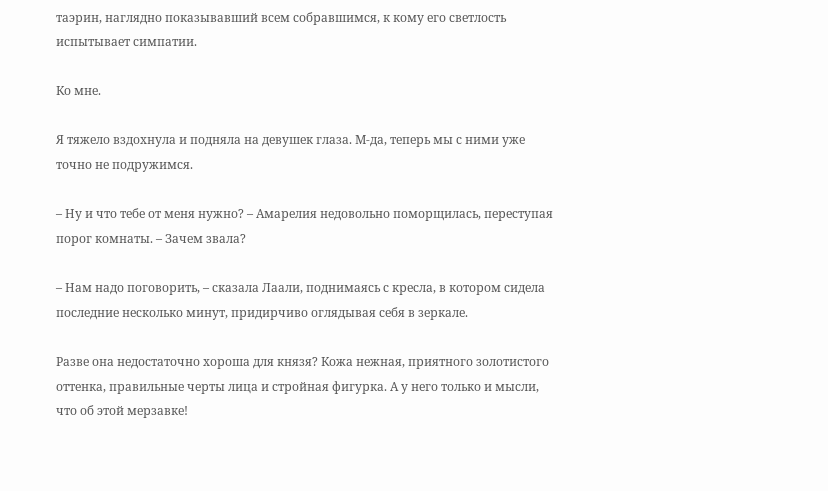таэрин, наглядно показывавший всем собравшимся, к кому его светлость испытывает симпатии.

Ко мне.

Я тяжело вздохнула и подняла на девушек глаза. М-да, теперь мы с ними уже точно не подружимся.

– Ну и что тебе от меня нужно? – Амарелия недовольно поморщилась, переступая порог комнаты. – Зачем звала?

– Нам надо поговорить, – сказала Лаали, поднимаясь с кресла, в котором сидела последние несколько минут, придирчиво оглядывая себя в зеркале.

Разве она недостаточно хороша для князя? Кожа нежная, приятного золотистого оттенка, правильные черты лица и стройная фигурка. А у него только и мысли, что об этой мерзавке!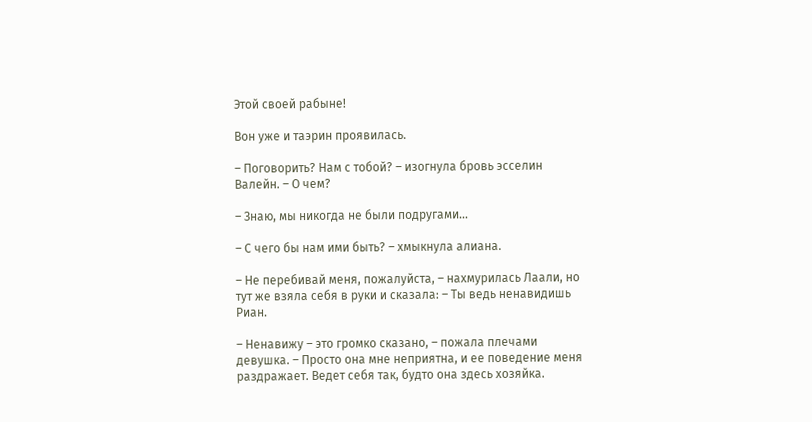Этой своей рабыне!

Вон уже и таэрин проявилась.

– Поговорить? Нам с тобой? – изогнула бровь эсселин Валейн. – О чем?

– Знаю, мы никогда не были подругами…

– С чего бы нам ими быть? – хмыкнула алиана.

– Не перебивай меня, пожалуйста, – нахмурилась Лаали, но тут же взяла себя в руки и сказала: – Ты ведь ненавидишь Риан.

– Ненавижу – это громко сказано, – пожала плечами девушка. – Просто она мне неприятна, и ее поведение меня раздражает. Ведет себя так, будто она здесь хозяйка.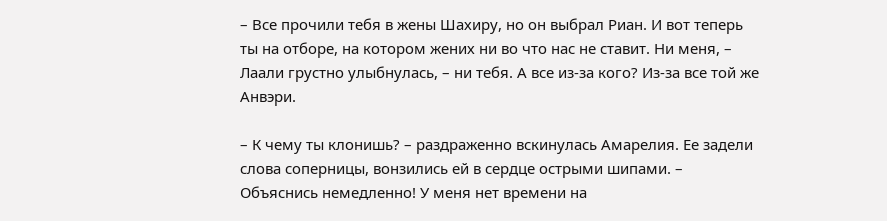– Все прочили тебя в жены Шахиру, но он выбрал Риан. И вот теперь ты на отборе, на котором жених ни во что нас не ставит. Ни меня, – Лаали грустно улыбнулась, – ни тебя. А все из-за кого? Из-за все той же Анвэри.

– К чему ты клонишь? – раздраженно вскинулась Амарелия. Ее задели слова соперницы, вонзились ей в сердце острыми шипами. – Объяснись немедленно! У меня нет времени на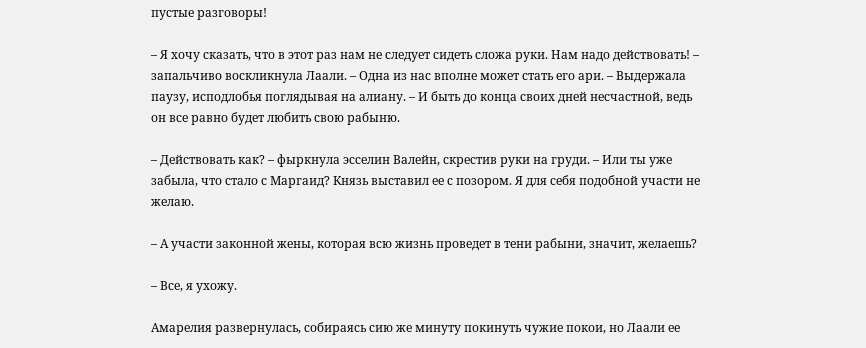пустые разговоры!

– Я хочу сказать, что в этот раз нам не следует сидеть сложа руки. Нам надо действовать! – запальчиво воскликнула Лаали. – Одна из нас вполне может стать его ари. – Выдержала паузу, исподлобья поглядывая на алиану. – И быть до конца своих дней несчастной, ведь он все равно будет любить свою рабыню.

– Действовать как? – фыркнула эсселин Валейн, скрестив руки на груди. – Или ты уже забыла, что стало с Маргаид? Князь выставил ее с позором. Я для себя подобной участи не желаю.

– А участи законной жены, которая всю жизнь проведет в тени рабыни, значит, желаешь?

– Все, я ухожу.

Амарелия развернулась, собираясь сию же минуту покинуть чужие покои, но Лаали ее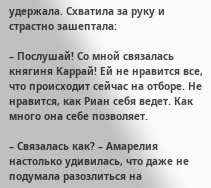удержала. Схватила за руку и страстно зашептала:

– Послушай! Со мной связалась княгиня Каррай! Ей не нравится все, что происходит сейчас на отборе. Не нравится, как Риан себя ведет. Как много она себе позволяет.

– Связалась как? – Амарелия настолько удивилась, что даже не подумала разозлиться на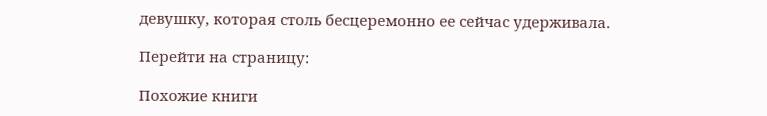девушку, которая столь бесцеремонно ее сейчас удерживала.

Перейти на страницу:

Похожие книги